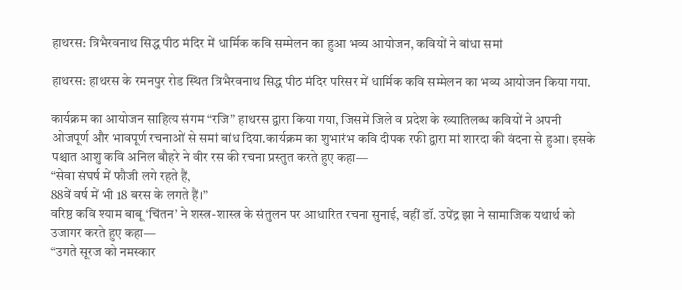हाथरस: त्रिभैरवनाथ सिद्ध पीठ मंदिर में धार्मिक कवि सम्मेलन का हुआ भव्य आयोजन, कवियों ने बांधा समां

हाथरस: हाथरस के रमनपुर रोड स्थित त्रिभैरवनाथ सिद्ध पीठ मंदिर परिसर में धार्मिक कवि सम्मेलन का भव्य आयोजन किया गया.

कार्यक्रम का आयोजन साहित्य संगम “रजि” हाथरस द्वारा किया गया, जिसमें जिले व प्रदेश के ख्यातिलब्ध कवियों ने अपनी ओजपूर्ण और भावपूर्ण रचनाओं से समां बांध दिया.कार्यक्रम का शुभारंभ कवि दीपक रफी द्वारा मां शारदा की वंदना से हुआ। इसके पश्चात आशु कवि अनिल बौहरे ने वीर रस की रचना प्रस्तुत करते हुए कहा—
“सेवा संघर्ष में फौजी लगे रहते हैं,
88वें वर्ष में भी 18 बरस के लगते हैं।”
वरिष्ठ कवि श्याम बाबू ‘चिंतन’ ने शस्त्र-शास्त्र के संतुलन पर आधारित रचना सुनाई, वहीं डॉ. उपेंद्र झा ने सामाजिक यथार्थ को उजागर करते हुए कहा—
“उगते सूरज को नमस्कार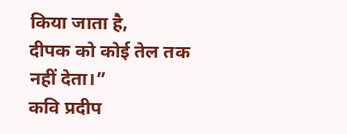किया जाता है,
दीपक को कोई तेल तक नहीं देता।”
कवि प्रदीप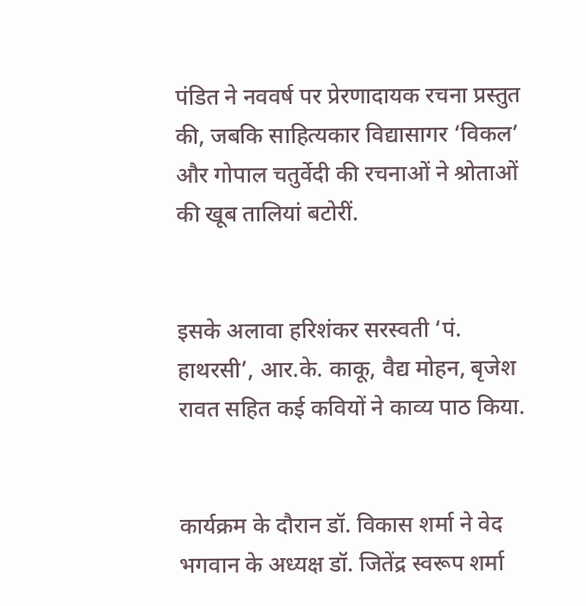पंडित ने नववर्ष पर प्रेरणादायक रचना प्रस्तुत की, जबकि साहित्यकार विद्यासागर ‘विकल’ और गोपाल चतुर्वेदी की रचनाओं ने श्रोताओं की खूब तालियां बटोरीं.


इसके अलावा हरिशंकर सरस्वती ‘पं. हाथरसी’, आर.के. काकू, वैद्य मोहन, बृजेश रावत सहित कई कवियों ने काव्य पाठ किया.


कार्यक्रम के दौरान डॉ. विकास शर्मा ने वेद भगवान के अध्यक्ष डॉ. जितेंद्र स्वरूप शर्मा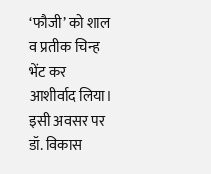‘फौजी’ को शाल व प्रतीक चिन्ह भेंट कर आशीर्वाद लिया। इसी अवसर पर डॉ. विकास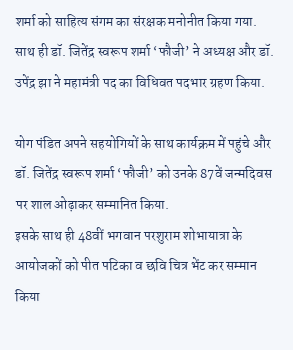शर्मा को साहित्य संगम का संरक्षक मनोनीत किया गया.
साथ ही डॉ. जितेंद्र स्वरूप शर्मा ‘फौजी’ ने अध्यक्ष और डॉ. उपेंद्र झा ने महामंत्री पद का विधिवत पदभार ग्रहण किया.

योग पंडित अपने सहयोगियों के साथ कार्यक्रम में पहुंचे और डॉ. जितेंद्र स्वरूप शर्मा ‘फौजी’ को उनके 87वें जन्मदिवस पर शाल ओढ़ाकर सम्मानित किया.
इसके साथ ही 48वीं भगवान परशुराम शोभायात्रा के आयोजकों को पीत पटिका व छवि चित्र भेंट कर सम्मान किया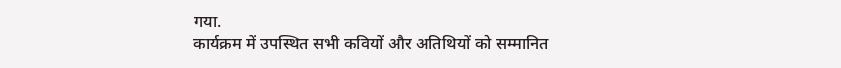गया.
कार्यक्रम में उपस्थित सभी कवियों और अतिथियों को सम्मानित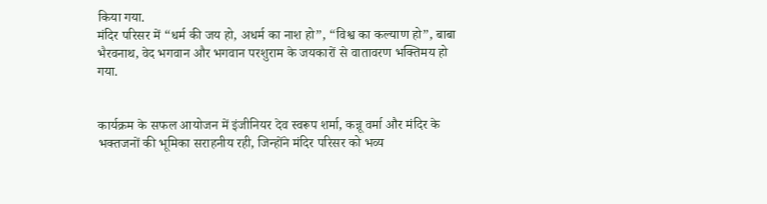किया गया.
मंदिर परिसर में “धर्म की जय हो, अधर्म का नाश हो”, “विश्व का कल्याण हो”, बाबा भैरवनाथ, वेद भगवान और भगवान परशुराम के जयकारों से वातावरण भक्तिमय हो गया.


कार्यक्रम के सफल आयोजन में इंजीनियर देव स्वरूप शर्मा, कन्नू वर्मा और मंदिर के भक्तजनों की भूमिका सराहनीय रही, जिन्होंने मंदिर परिसर को भव्य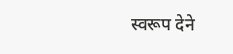स्वरूप देने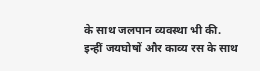के साथ जलपान व्यवस्था भी की.
इन्हीं जयघोषों और काव्य रस के साथ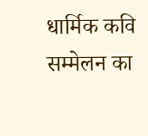धार्मिक कवि सम्मेलन का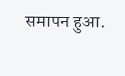समापन हुआ.